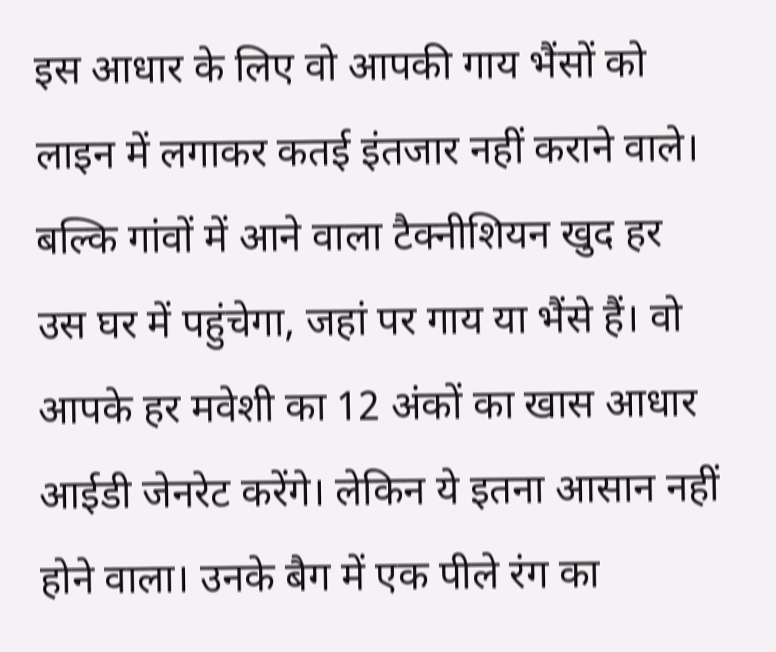इस आधार के लिए वो आपकी गाय भैंसों को लाइन में लगाकर कतई इंतजार नहीं कराने वाले। बल्कि गांवों में आने वाला टैक्नीशियन खुद हर उस घर में पहुंचेगा, जहां पर गाय या भैंसे हैं। वो आपके हर मवेशी का 12 अंकों का खास आधार आईडी जेनरेट करेंगे। लेकिन ये इतना आसान नहीं होने वाला। उनके बैग में एक पीले रंग का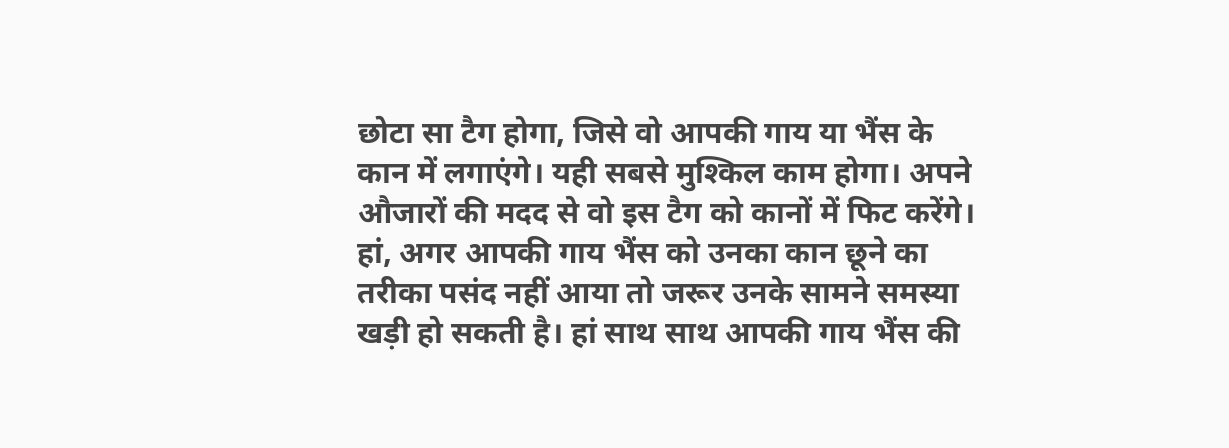छोटा सा टैग होगा, जिसे वो आपकी गाय या भैंस के कान में लगाएंगे। यही सबसे मुश्किल काम होगा। अपने औजारों की मदद से वो इस टैग को कानों में फिट करेंगे। हां, अगर आपकी गाय भैंस को उनका कान छूने का तरीका पसंद नहीं आया तो जरूर उनके सामने समस्या खड़ी हो सकती है। हां साथ साथ आपकी गाय भैंस की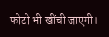फोटो भी खींची जाएगी।